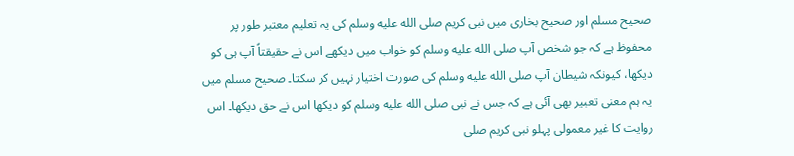صحیح مسلم اور صحیح بخاری میں نبی کریم صلى الله عليه وسلم کی یہ تعلیم معتبر طور پر محفوظ ہے کہ جو شخص آپ صلى الله عليه وسلم کو خواب میں دیکھے اس نے حقیقتاً آپ ہی کو دیکھا، کیونکہ شیطان آپ صلى الله عليه وسلم کی صورت اختیار نہیں کر سکتا۔ صحیح مسلم میں یہ ہم معنی تعبیر بھی آئی ہے کہ جس نے نبی صلى الله عليه وسلم کو دیکھا اس نے حق دیکھا۔ اس روایت کا غیر معمولی پہلو نبی کریم صلى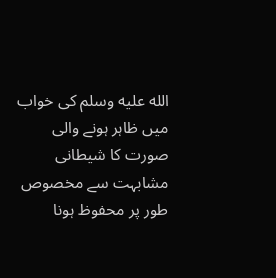الله عليه وسلم کی خواب میں ظاہر ہونے والی صورت کا شیطانی مشابہت سے مخصوص طور پر محفوظ ہونا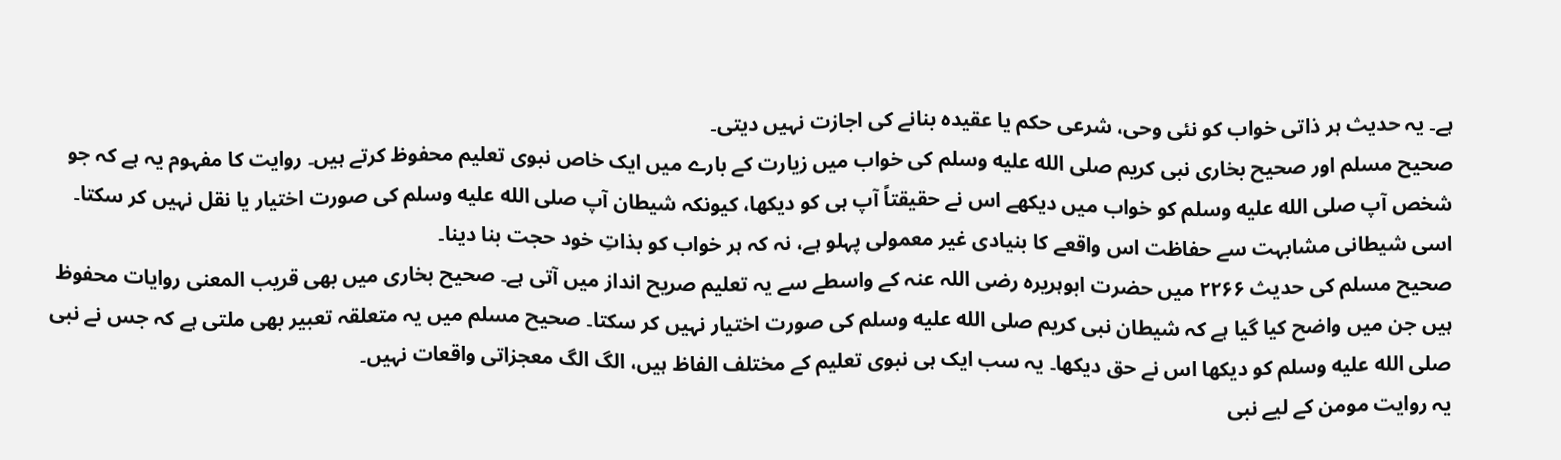ہے۔ یہ حدیث ہر ذاتی خواب کو نئی وحی، شرعی حکم یا عقیدہ بنانے کی اجازت نہیں دیتی۔
صحیح مسلم اور صحیح بخاری نبی کریم صلى الله عليه وسلم کی خواب میں زیارت کے بارے میں ایک خاص نبوی تعلیم محفوظ کرتے ہیں۔ روایت کا مفہوم یہ ہے کہ جو شخص آپ صلى الله عليه وسلم کو خواب میں دیکھے اس نے حقیقتاً آپ ہی کو دیکھا، کیونکہ شیطان آپ صلى الله عليه وسلم کی صورت اختیار یا نقل نہیں کر سکتا۔ اسی شیطانی مشابہت سے حفاظت اس واقعے کا بنیادی غیر معمولی پہلو ہے، نہ کہ ہر خواب کو بذاتِ خود حجت بنا دینا۔
صحیح مسلم کی حدیث ۲۲۶۶ میں حضرت ابوہریرہ رضی اللہ عنہ کے واسطے سے یہ تعلیم صریح انداز میں آتی ہے۔ صحیح بخاری میں بھی قریب المعنی روایات محفوظ ہیں جن میں واضح کیا گیا ہے کہ شیطان نبی کریم صلى الله عليه وسلم کی صورت اختیار نہیں کر سکتا۔ صحیح مسلم میں یہ متعلقہ تعبیر بھی ملتی ہے کہ جس نے نبی صلى الله عليه وسلم کو دیکھا اس نے حق دیکھا۔ یہ سب ایک ہی نبوی تعلیم کے مختلف الفاظ ہیں، الگ الگ معجزاتی واقعات نہیں۔
یہ روایت مومن کے لیے نبی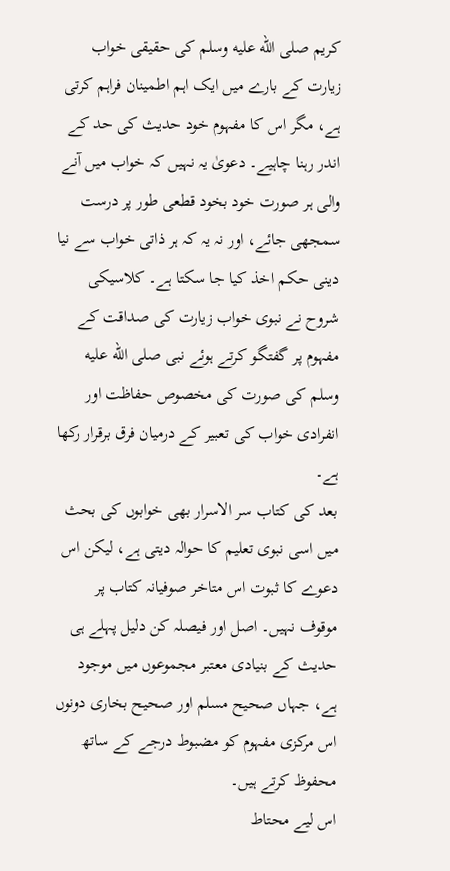کریم صلى الله عليه وسلم کی حقیقی خواب زیارت کے بارے میں ایک اہم اطمینان فراہم کرتی ہے، مگر اس کا مفہوم خود حدیث کی حد کے اندر رہنا چاہیے۔ دعویٰ یہ نہیں کہ خواب میں آنے والی ہر صورت خود بخود قطعی طور پر درست سمجھی جائے، اور نہ یہ کہ ہر ذاتی خواب سے نیا دینی حکم اخذ کیا جا سکتا ہے۔ کلاسیکی شروح نے نبوی خواب زیارت کی صداقت کے مفہوم پر گفتگو کرتے ہوئے نبی صلى الله عليه وسلم کی صورت کی مخصوص حفاظت اور انفرادی خواب کی تعبیر کے درمیان فرق برقرار رکھا ہے۔
بعد کی کتاب سر الاسرار بھی خوابوں کی بحث میں اسی نبوی تعلیم کا حوالہ دیتی ہے، لیکن اس دعوے کا ثبوت اس متاخر صوفیانہ کتاب پر موقوف نہیں۔ اصل اور فیصلہ کن دلیل پہلے ہی حدیث کے بنیادی معتبر مجموعوں میں موجود ہے، جہاں صحیح مسلم اور صحیح بخاری دونوں اس مرکزی مفہوم کو مضبوط درجے کے ساتھ محفوظ کرتے ہیں۔
اس لیے محتاط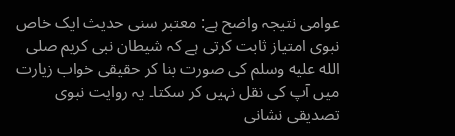عوامی نتیجہ واضح ہے: معتبر سنی حدیث ایک خاص نبوی امتیاز ثابت کرتی ہے کہ شیطان نبی کریم صلى الله عليه وسلم کی صورت بنا کر حقیقی خواب زیارت میں آپ کی نقل نہیں کر سکتا۔ یہ روایت نبوی تصدیقی نشانی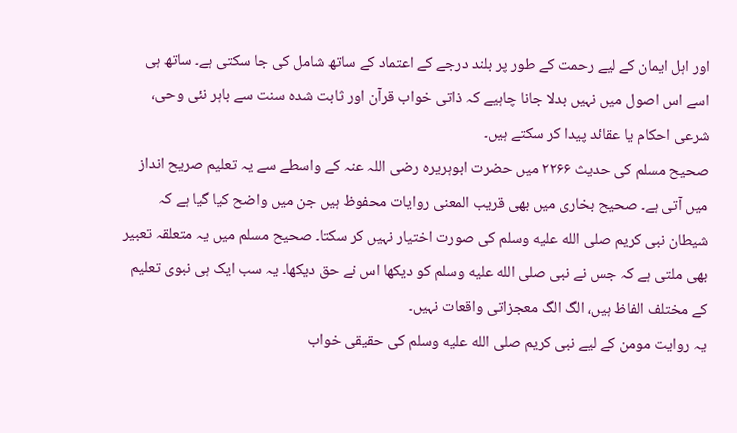اور اہل ایمان کے لیے رحمت کے طور پر بلند درجے کے اعتماد کے ساتھ شامل کی جا سکتی ہے۔ ساتھ ہی اسے اس اصول میں نہیں بدلا جانا چاہیے کہ ذاتی خواب قرآن اور ثابت شدہ سنت سے باہر نئی وحی، شرعی احکام یا عقائد پیدا کر سکتے ہیں۔
صحیح مسلم کی حدیث ۲۲۶۶ میں حضرت ابوہریرہ رضی اللہ عنہ کے واسطے سے یہ تعلیم صریح انداز میں آتی ہے۔ صحیح بخاری میں بھی قریب المعنی روایات محفوظ ہیں جن میں واضح کیا گیا ہے کہ شیطان نبی کریم صلى الله عليه وسلم کی صورت اختیار نہیں کر سکتا۔ صحیح مسلم میں یہ متعلقہ تعبیر بھی ملتی ہے کہ جس نے نبی صلى الله عليه وسلم کو دیکھا اس نے حق دیکھا۔ یہ سب ایک ہی نبوی تعلیم کے مختلف الفاظ ہیں، الگ الگ معجزاتی واقعات نہیں۔
یہ روایت مومن کے لیے نبی کریم صلى الله عليه وسلم کی حقیقی خواب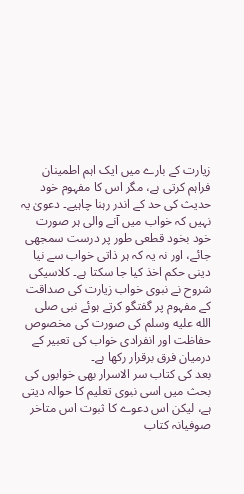زیارت کے بارے میں ایک اہم اطمینان فراہم کرتی ہے، مگر اس کا مفہوم خود حدیث کی حد کے اندر رہنا چاہیے۔ دعویٰ یہ نہیں کہ خواب میں آنے والی ہر صورت خود بخود قطعی طور پر درست سمجھی جائے، اور نہ یہ کہ ہر ذاتی خواب سے نیا دینی حکم اخذ کیا جا سکتا ہے۔ کلاسیکی شروح نے نبوی خواب زیارت کی صداقت کے مفہوم پر گفتگو کرتے ہوئے نبی صلى الله عليه وسلم کی صورت کی مخصوص حفاظت اور انفرادی خواب کی تعبیر کے درمیان فرق برقرار رکھا ہے۔
بعد کی کتاب سر الاسرار بھی خوابوں کی بحث میں اسی نبوی تعلیم کا حوالہ دیتی ہے، لیکن اس دعوے کا ثبوت اس متاخر صوفیانہ کتاب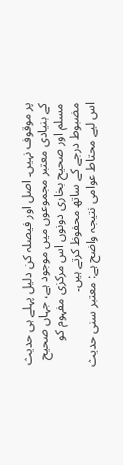پر موقوف نہیں۔ اصل اور فیصلہ کن دلیل پہلے ہی حدیث کے بنیادی معتبر مجموعوں میں موجود ہے، جہاں صحیح مسلم اور صحیح بخاری دونوں اس مرکزی مفہوم کو مضبوط درجے کے ساتھ محفوظ کرتے ہیں۔
اس لیے محتاط عوامی نتیجہ واضح ہے: معتبر سنی حدیث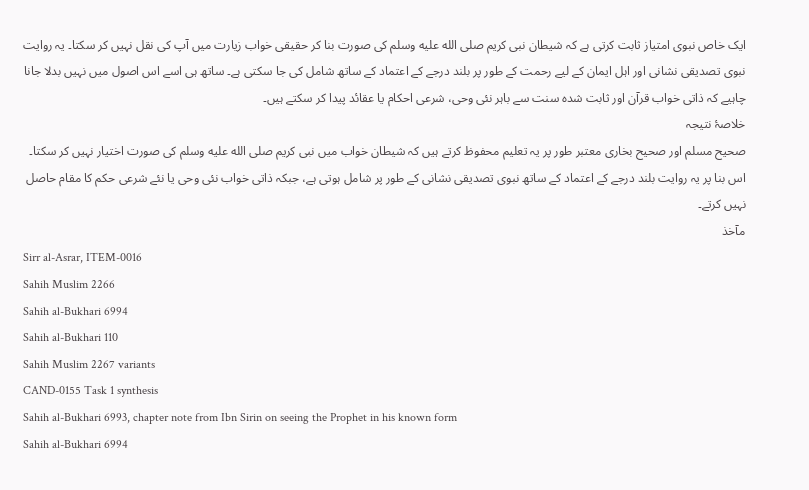ایک خاص نبوی امتیاز ثابت کرتی ہے کہ شیطان نبی کریم صلى الله عليه وسلم کی صورت بنا کر حقیقی خواب زیارت میں آپ کی نقل نہیں کر سکتا۔ یہ روایت نبوی تصدیقی نشانی اور اہل ایمان کے لیے رحمت کے طور پر بلند درجے کے اعتماد کے ساتھ شامل کی جا سکتی ہے۔ ساتھ ہی اسے اس اصول میں نہیں بدلا جانا چاہیے کہ ذاتی خواب قرآن اور ثابت شدہ سنت سے باہر نئی وحی، شرعی احکام یا عقائد پیدا کر سکتے ہیں۔
خلاصۂ نتیجہ
صحیح مسلم اور صحیح بخاری معتبر طور پر یہ تعلیم محفوظ کرتے ہیں کہ شیطان خواب میں نبی کریم صلى الله عليه وسلم کی صورت اختیار نہیں کر سکتا۔ اس بنا پر یہ روایت بلند درجے کے اعتماد کے ساتھ نبوی تصدیقی نشانی کے طور پر شامل ہوتی ہے، جبکہ ذاتی خواب نئی وحی یا نئے شرعی حکم کا مقام حاصل نہیں کرتے۔
مآخذ
Sirr al-Asrar, ITEM-0016
Sahih Muslim 2266
Sahih al-Bukhari 6994
Sahih al-Bukhari 110
Sahih Muslim 2267 variants
CAND-0155 Task 1 synthesis
Sahih al-Bukhari 6993, chapter note from Ibn Sirin on seeing the Prophet in his known form
Sahih al-Bukhari 6994